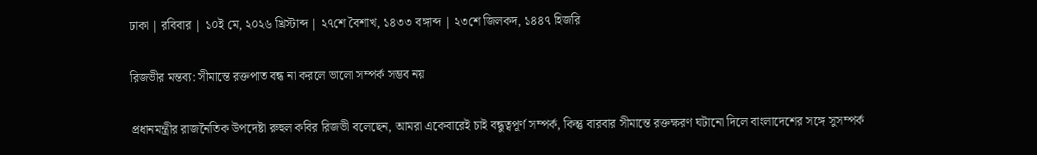ঢাকা | রবিবার | ১০ই মে, ২০২৬ খ্রিস্টাব্দ | ২৭শে বৈশাখ, ১৪৩৩ বঙ্গাব্দ | ২৩শে জিলকদ, ১৪৪৭ হিজরি

রিজভীর মন্তব্য: সীমান্তে রক্তপাত বন্ধ না করলে ভালো সম্পর্ক সম্ভব নয়

প্রধানমন্ত্রীর রাজনৈতিক উপদেষ্টা রুহুল কবির রিজভী বলেছেন, আমরা একেবারেই চাই বন্ধুত্বপূর্ণ সম্পর্ক, কিন্তু বারবার সীমান্তে রক্তক্ষরণ ঘটানো দিলে বাংলাদেশের সঙ্গে সুসম্পর্ক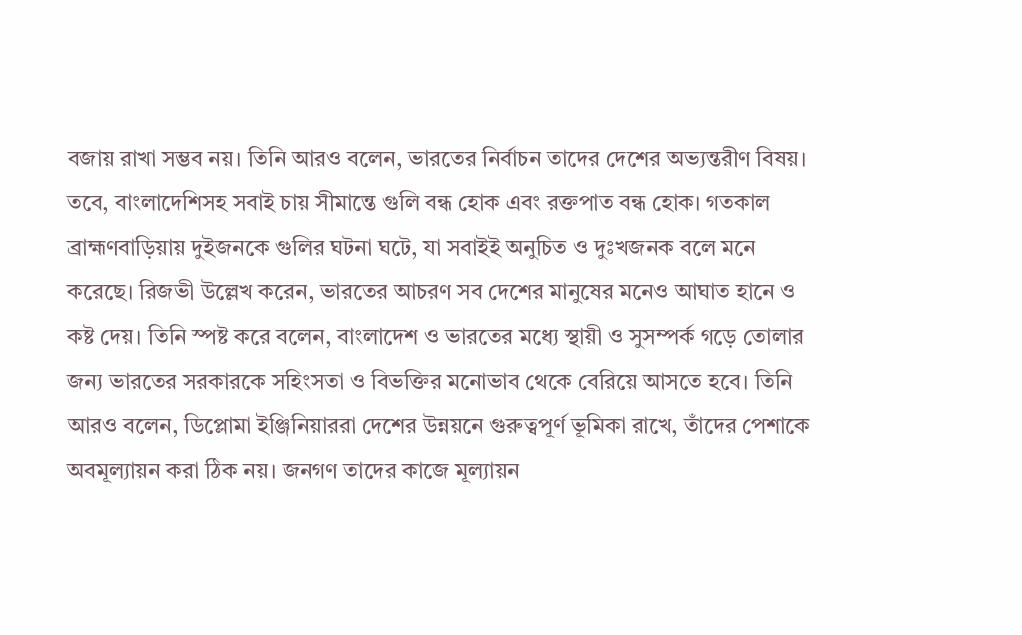বজায় রাখা সম্ভব নয়। তিনি আরও বলেন, ভারতের নির্বাচন তাদের দেশের অভ্যন্তরীণ বিষয়। তবে, বাংলাদেশিসহ সবাই চায় সীমান্তে গুলি বন্ধ হোক এবং রক্তপাত বন্ধ হোক। গতকাল ব্রাহ্মণবাড়িয়ায় দুইজনকে গুলির ঘটনা ঘটে, যা সবাইই অনুচিত ও দুঃখজনক বলে মনে করেছে। রিজভী উল্লেখ করেন, ভারতের আচরণ সব দেশের মানুষের মনেও আঘাত হানে ও কষ্ট দেয়। তিনি স্পষ্ট করে বলেন, বাংলাদেশ ও ভারতের মধ্যে স্থায়ী ও সুসম্পর্ক গড়ে তোলার জন্য ভারতের সরকারকে সহিংসতা ও বিভক্তির মনোভাব থেকে বেরিয়ে আসতে হবে। তিনি আরও বলেন, ডিপ্লোমা ইঞ্জিনিয়াররা দেশের উন্নয়নে গুরুত্বপূর্ণ ভূমিকা রাখে, তাঁদের পেশাকে অবমূল্যায়ন করা ঠিক নয়। জনগণ তাদের কাজে মূল্যায়ন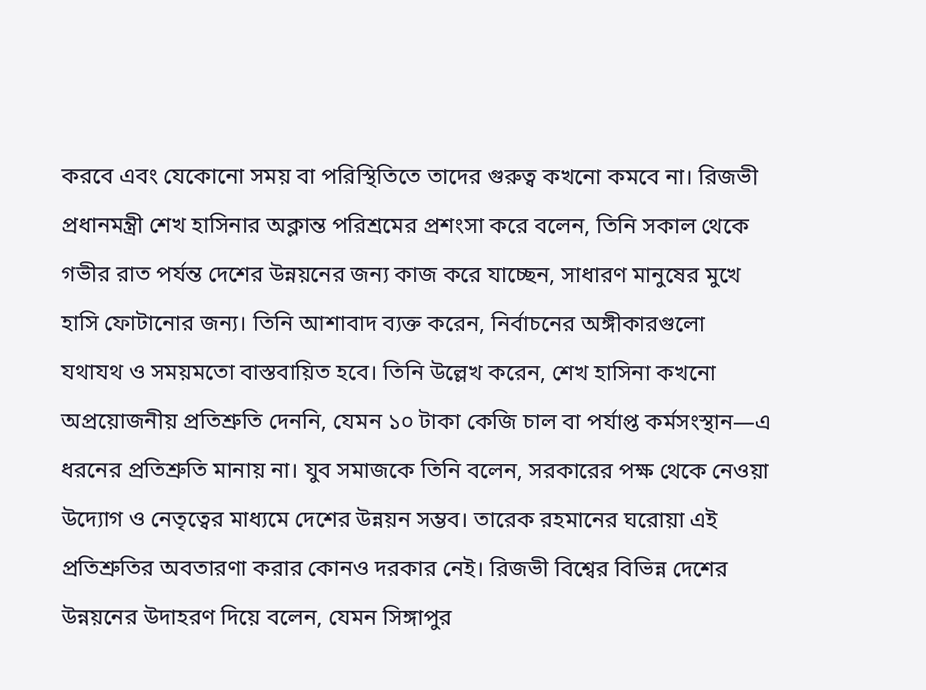করবে এবং যেকোনো সময় বা পরিস্থিতিতে তাদের গুরুত্ব কখনো কমবে না। রিজভী প্রধানমন্ত্রী শেখ হাসিনার অক্লান্ত পরিশ্রমের প্রশংসা করে বলেন, তিনি সকাল থেকে গভীর রাত পর্যন্ত দেশের উন্নয়নের জন্য কাজ করে যাচ্ছেন, সাধারণ মানুষের মুখে হাসি ফোটানোর জন্য। তিনি আশাবাদ ব্যক্ত করেন, নির্বাচনের অঙ্গীকারগুলো যথাযথ ও সময়মতো বাস্তবায়িত হবে। তিনি উল্লেখ করেন, শেখ হাসিনা কখনো অপ্রয়োজনীয় প্রতিশ্রুতি দেননি, যেমন ১০ টাকা কেজি চাল বা পর্যাপ্ত কর্মসংস্থান—এ ধরনের প্রতিশ্রুতি মানায় না। যুব সমাজকে তিনি বলেন, সরকারের পক্ষ থেকে নেওয়া উদ্যোগ ও নেতৃত্বের মাধ্যমে দেশের উন্নয়ন সম্ভব। তারেক রহমানের ঘরোয়া এই প্রতিশ্রুতির অবতারণা করার কোনও দরকার নেই। রিজভী বিশ্বের বিভিন্ন দেশের উন্নয়নের উদাহরণ দিয়ে বলেন, যেমন সিঙ্গাপুর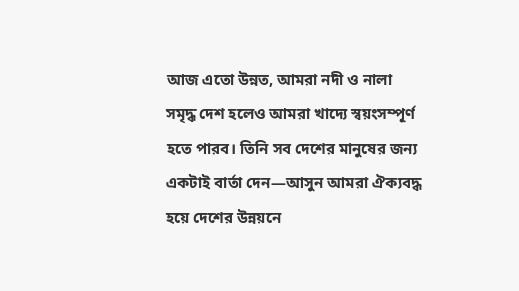আজ এতো উন্নত, আমরা নদী ও নালা সমৃদ্ধ দেশ হলেও আমরা খাদ্যে স্বয়ংসম্পূর্ণ হতে পারব। তিনি সব দেশের মানুষের জন্য একটাই বার্তা দেন—আসুন আমরা ঐক্যবদ্ধ হয়ে দেশের উন্নয়নে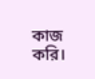কাজ করি।